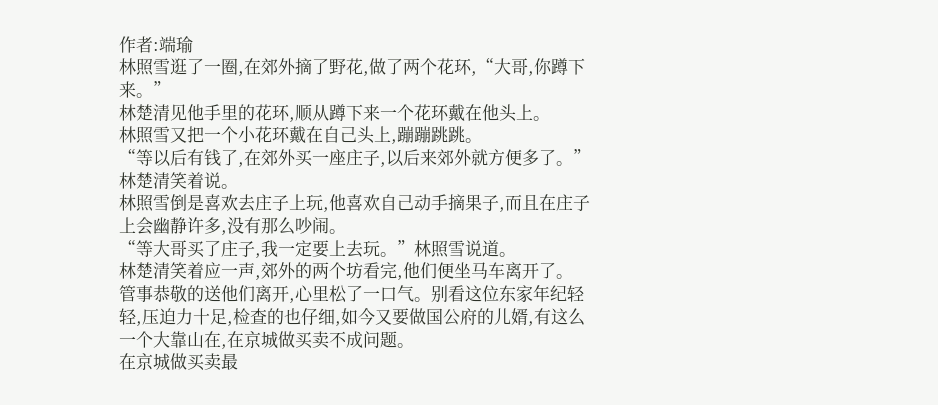作者:端瑜
林照雪逛了一圈,在郊外摘了野花,做了两个花环,“大哥,你蹲下来。”
林楚清见他手里的花环,顺从蹲下来一个花环戴在他头上。
林照雪又把一个小花环戴在自己头上,蹦蹦跳跳。
“等以后有钱了,在郊外买一座庄子,以后来郊外就方便多了。”林楚清笑着说。
林照雪倒是喜欢去庄子上玩,他喜欢自己动手摘果子,而且在庄子上会幽静许多,没有那么吵闹。
“等大哥买了庄子,我一定要上去玩。”林照雪说道。
林楚清笑着应一声,郊外的两个坊看完,他们便坐马车离开了。
管事恭敬的送他们离开,心里松了一口气。别看这位东家年纪轻轻,压迫力十足,检查的也仔细,如今又要做国公府的儿婿,有这么一个大靠山在,在京城做买卖不成问题。
在京城做买卖最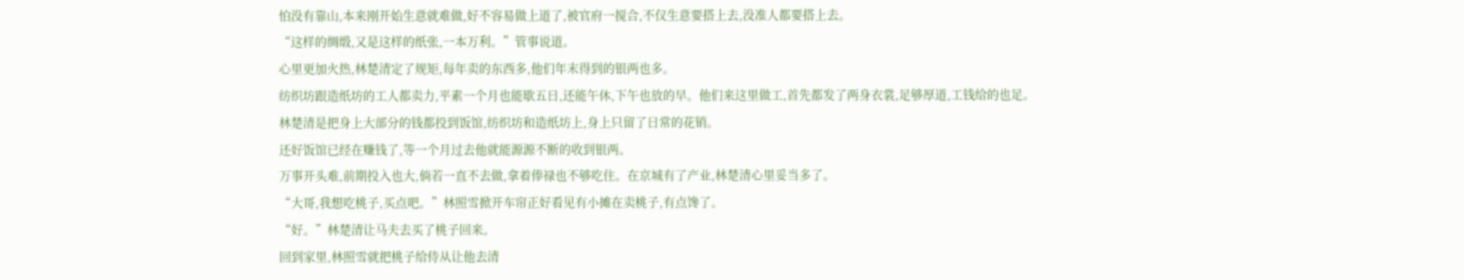怕没有靠山,本来刚开始生意就难做,好不容易做上道了,被官府一搅合,不仅生意要搭上去,没准人都要搭上去。
“这样的绸缎,又是这样的纸张,一本万利。”管事说道。
心里更加火热,林楚清定了规矩,每年卖的东西多,他们年末得到的银两也多。
纺织坊跟造纸坊的工人都卖力,平素一个月也能歇五日,还能午休,下午也放的早。他们来这里做工,首先都发了两身衣裳,足够厚道,工钱给的也足。
林楚清是把身上大部分的钱都投到饭馆,纺织坊和造纸坊上,身上只留了日常的花销。
还好饭馆已经在赚钱了,等一个月过去他就能源源不断的收到银两。
万事开头难,前期投入也大,倘若一直不去做,拿着俸禄也不够吃住。在京城有了产业,林楚清心里妥当多了。
“大哥,我想吃桃子,买点吧。”林照雪掀开车帘正好看见有小摊在卖桃子,有点馋了。
“好。”林楚清让马夫去买了桃子回来。
回到家里,林照雪就把桃子给侍从让他去清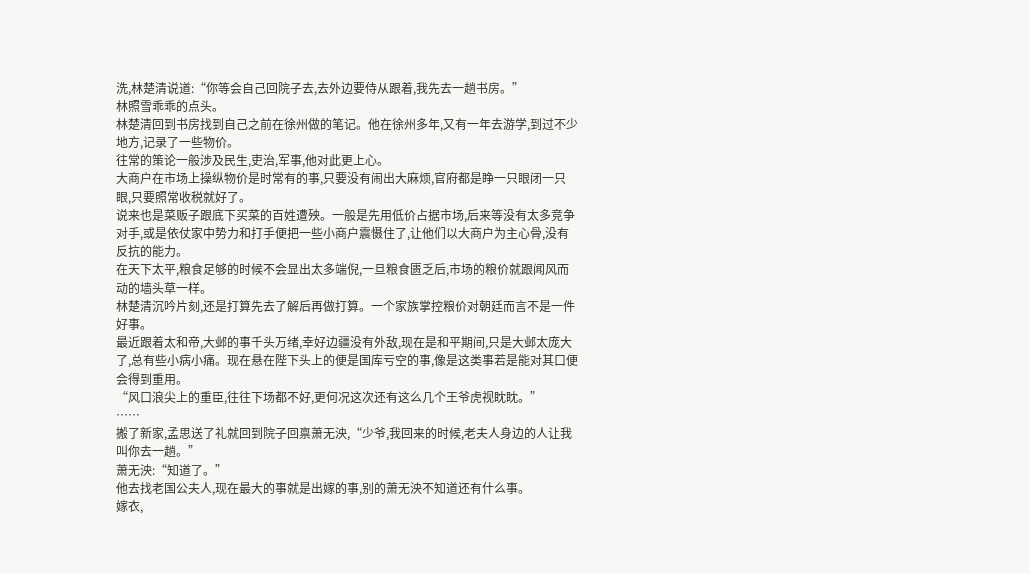洗,林楚清说道:“你等会自己回院子去,去外边要侍从跟着,我先去一趟书房。”
林照雪乖乖的点头。
林楚清回到书房找到自己之前在徐州做的笔记。他在徐州多年,又有一年去游学,到过不少地方,记录了一些物价。
往常的策论一般涉及民生,吏治,军事,他对此更上心。
大商户在市场上操纵物价是时常有的事,只要没有闹出大麻烦,官府都是睁一只眼闭一只眼,只要照常收税就好了。
说来也是菜贩子跟底下买菜的百姓遭殃。一般是先用低价占据市场,后来等没有太多竞争对手,或是依仗家中势力和打手便把一些小商户震慑住了,让他们以大商户为主心骨,没有反抗的能力。
在天下太平,粮食足够的时候不会显出太多端倪,一旦粮食匮乏后,市场的粮价就跟闻风而动的墙头草一样。
林楚清沉吟片刻,还是打算先去了解后再做打算。一个家族掌控粮价对朝廷而言不是一件好事。
最近跟着太和帝,大邺的事千头万绪,幸好边疆没有外敌,现在是和平期间,只是大邺太庞大了,总有些小病小痛。现在悬在陛下头上的便是国库亏空的事,像是这类事若是能对其口便会得到重用。
“风口浪尖上的重臣,往往下场都不好,更何况这次还有这么几个王爷虎视眈眈。”
……
搬了新家,孟思送了礼就回到院子回禀萧无泱,“少爷,我回来的时候,老夫人身边的人让我叫你去一趟。”
萧无泱:“知道了。”
他去找老国公夫人,现在最大的事就是出嫁的事,别的萧无泱不知道还有什么事。
嫁衣,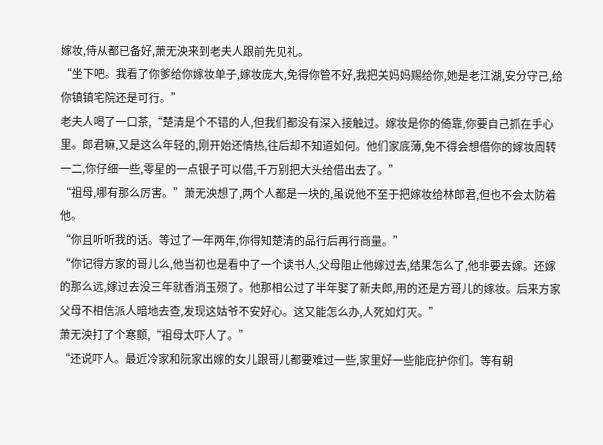嫁妆,侍从都已备好,萧无泱来到老夫人跟前先见礼。
“坐下吧。我看了你爹给你嫁妆单子,嫁妆庞大,免得你管不好,我把关妈妈赐给你,她是老江湖,安分守己,给你镇镇宅院还是可行。”
老夫人喝了一口茶,“楚清是个不错的人,但我们都没有深入接触过。嫁妆是你的倚靠,你要自己抓在手心里。郎君嘛,又是这么年轻的,刚开始还情热,往后却不知道如何。他们家底薄,免不得会想借你的嫁妆周转一二,你仔细一些,零星的一点银子可以借,千万别把大头给借出去了。”
“祖母,哪有那么厉害。”萧无泱想了,两个人都是一块的,虽说他不至于把嫁妆给林郎君,但也不会太防着他。
“你且听听我的话。等过了一年两年,你得知楚清的品行后再行商量。”
“你记得方家的哥儿么,他当初也是看中了一个读书人,父母阻止他嫁过去,结果怎么了,他非要去嫁。还嫁的那么远,嫁过去没三年就香消玉殒了。他那相公过了半年娶了新夫郎,用的还是方哥儿的嫁妆。后来方家父母不相信派人暗地去查,发现这姑爷不安好心。这又能怎么办,人死如灯灭。”
萧无泱打了个寒颤,“祖母太吓人了。”
“还说吓人。最近冷家和阮家出嫁的女儿跟哥儿都要难过一些,家里好一些能庇护你们。等有朝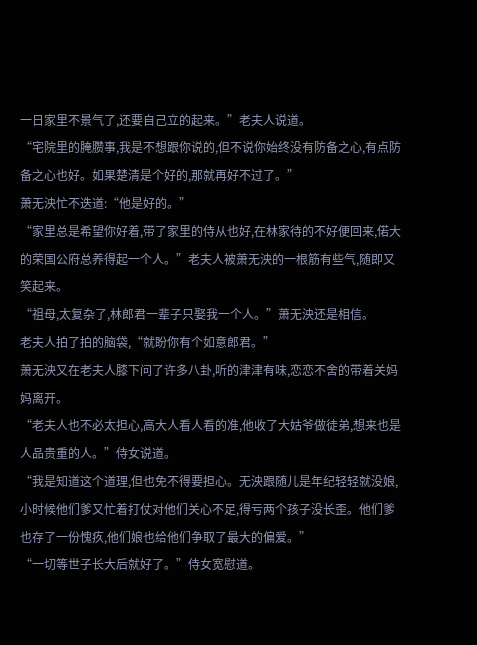一日家里不景气了,还要自己立的起来。”老夫人说道。
“宅院里的腌臜事,我是不想跟你说的,但不说你始终没有防备之心,有点防备之心也好。如果楚清是个好的,那就再好不过了。”
萧无泱忙不迭道:“他是好的。”
“家里总是希望你好着,带了家里的侍从也好,在林家待的不好便回来,偌大的荣国公府总养得起一个人。”老夫人被萧无泱的一根筋有些气,随即又笑起来。
“祖母,太复杂了,林郎君一辈子只娶我一个人。”萧无泱还是相信。
老夫人拍了拍的脑袋,“就盼你有个如意郎君。”
萧无泱又在老夫人膝下问了许多八卦,听的津津有味,恋恋不舍的带着关妈妈离开。
“老夫人也不必太担心,高大人看人看的准,他收了大姑爷做徒弟,想来也是人品贵重的人。”侍女说道。
“我是知道这个道理,但也免不得要担心。无泱跟随儿是年纪轻轻就没娘,小时候他们爹又忙着打仗对他们关心不足,得亏两个孩子没长歪。他们爹也存了一份愧疚,他们娘也给他们争取了最大的偏爱。”
“一切等世子长大后就好了。”侍女宽慰道。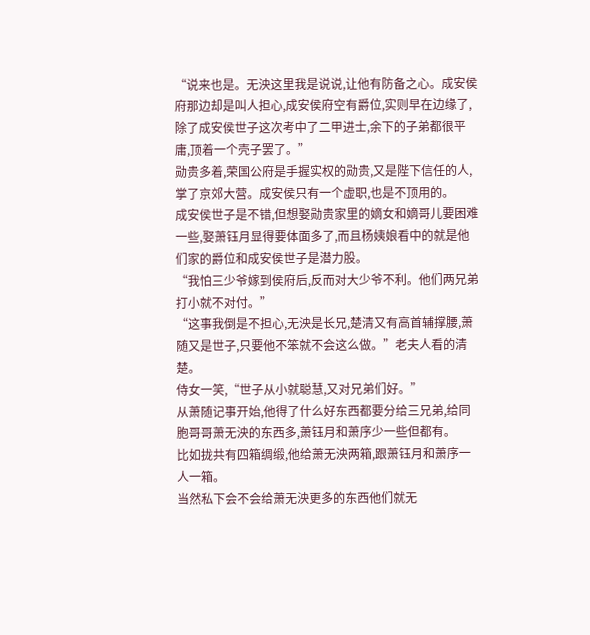“说来也是。无泱这里我是说说,让他有防备之心。成安侯府那边却是叫人担心,成安侯府空有爵位,实则早在边缘了,除了成安侯世子这次考中了二甲进士,余下的子弟都很平庸,顶着一个壳子罢了。”
勋贵多着,荣国公府是手握实权的勋贵,又是陛下信任的人,掌了京郊大营。成安侯只有一个虚职,也是不顶用的。
成安侯世子是不错,但想娶勋贵家里的嫡女和嫡哥儿要困难一些,娶萧钰月显得要体面多了,而且杨姨娘看中的就是他们家的爵位和成安侯世子是潜力股。
“我怕三少爷嫁到侯府后,反而对大少爷不利。他们两兄弟打小就不对付。”
“这事我倒是不担心,无泱是长兄,楚清又有高首辅撑腰,萧随又是世子,只要他不笨就不会这么做。”老夫人看的清楚。
侍女一笑,“世子从小就聪慧,又对兄弟们好。”
从萧随记事开始,他得了什么好东西都要分给三兄弟,给同胞哥哥萧无泱的东西多,萧钰月和萧序少一些但都有。
比如拢共有四箱绸缎,他给萧无泱两箱,跟萧钰月和萧序一人一箱。
当然私下会不会给萧无泱更多的东西他们就无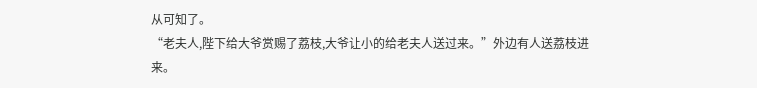从可知了。
“老夫人,陛下给大爷赏赐了荔枝,大爷让小的给老夫人送过来。”外边有人送荔枝进来。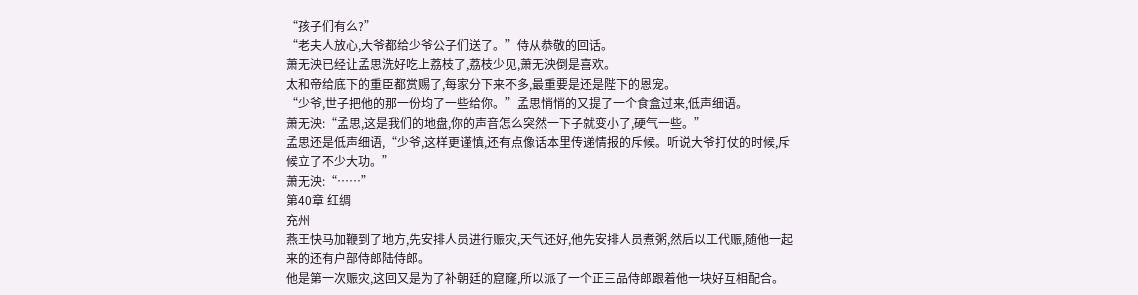“孩子们有么?”
“老夫人放心,大爷都给少爷公子们送了。”侍从恭敬的回话。
萧无泱已经让孟思洗好吃上荔枝了,荔枝少见,萧无泱倒是喜欢。
太和帝给底下的重臣都赏赐了,每家分下来不多,最重要是还是陛下的恩宠。
“少爷,世子把他的那一份均了一些给你。”孟思悄悄的又提了一个食盒过来,低声细语。
萧无泱:“孟思,这是我们的地盘,你的声音怎么突然一下子就变小了,硬气一些。”
孟思还是低声细语,“少爷,这样更谨慎,还有点像话本里传递情报的斥候。听说大爷打仗的时候,斥候立了不少大功。”
萧无泱:“……”
第40章 红绸
充州
燕王快马加鞭到了地方,先安排人员进行赈灾,天气还好,他先安排人员煮粥,然后以工代赈,随他一起来的还有户部侍郎陆侍郎。
他是第一次赈灾,这回又是为了补朝廷的窟窿,所以派了一个正三品侍郎跟着他一块好互相配合。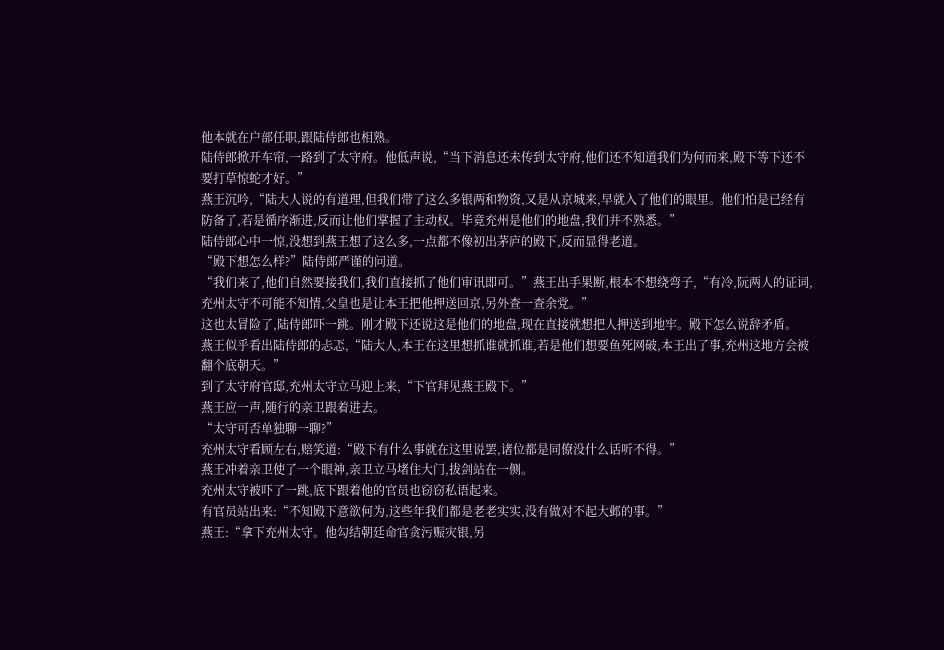他本就在户部任职,跟陆侍郎也相熟。
陆侍郎掀开车帘,一路到了太守府。他低声说,“当下消息还未传到太守府,他们还不知道我们为何而来,殿下等下还不要打草惊蛇才好。”
燕王沉吟,“陆大人说的有道理,但我们带了这么多银两和物资,又是从京城来,早就入了他们的眼里。他们怕是已经有防备了,若是循序渐进,反而让他们掌握了主动权。毕竟充州是他们的地盘,我们并不熟悉。”
陆侍郎心中一惊,没想到燕王想了这么多,一点都不像初出茅庐的殿下,反而显得老道。
“殿下想怎么样?”陆侍郎严谨的问道。
“我们来了,他们自然要接我们,我们直接抓了他们审讯即可。”燕王出手果断,根本不想绕弯子,“有冷,阮两人的证词,充州太守不可能不知情,父皇也是让本王把他押送回京,另外查一查余党。”
这也太冒险了,陆侍郎吓一跳。刚才殿下还说这是他们的地盘,现在直接就想把人押送到地牢。殿下怎么说辞矛盾。
燕王似乎看出陆侍郎的忐忑,“陆大人,本王在这里想抓谁就抓谁,若是他们想要鱼死网破,本王出了事,充州这地方会被翻个底朝天。”
到了太守府官邸,充州太守立马迎上来,“下官拜见燕王殿下。”
燕王应一声,随行的亲卫跟着进去。
“太守可否单独聊一聊?”
充州太守看顾左右,赔笑道:“殿下有什么事就在这里说罢,诸位都是同僚没什么话听不得。”
燕王冲着亲卫使了一个眼神,亲卫立马堵住大门,拔剑站在一侧。
充州太守被吓了一跳,底下跟着他的官员也窃窃私语起来。
有官员站出来:“不知殿下意欲何为,这些年我们都是老老实实,没有做对不起大邺的事。”
燕王:“拿下充州太守。他勾结朝廷命官贪污赈灾银,另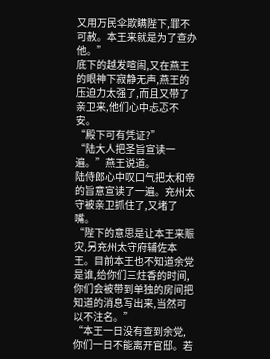又用万民伞欺瞒陛下,罪不可赦。本王来就是为了查办他。”
底下的越发喧闹,又在燕王的眼神下寂静无声,燕王的压迫力太强了,而且又带了亲卫来,他们心中忐忑不安。
“殿下可有凭证?”
“陆大人把圣旨宣读一遍。”燕王说道。
陆侍郎心中叹口气把太和帝的旨意宣读了一遍。充州太守被亲卫抓住了,又堵了嘴。
“陛下的意思是让本王来赈灾,另充州太守府辅佐本王。目前本王也不知道余党是谁,给你们三炷香的时间,你们会被带到单独的房间把知道的消息写出来,当然可以不注名。”
“本王一日没有查到余党,你们一日不能离开官邸。若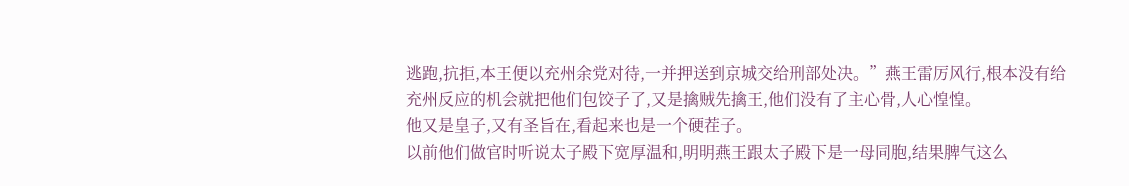逃跑,抗拒,本王便以充州余党对待,一并押送到京城交给刑部处决。”燕王雷厉风行,根本没有给充州反应的机会就把他们包饺子了,又是擒贼先擒王,他们没有了主心骨,人心惶惶。
他又是皇子,又有圣旨在,看起来也是一个硬茬子。
以前他们做官时听说太子殿下宽厚温和,明明燕王跟太子殿下是一母同胞,结果脾气这么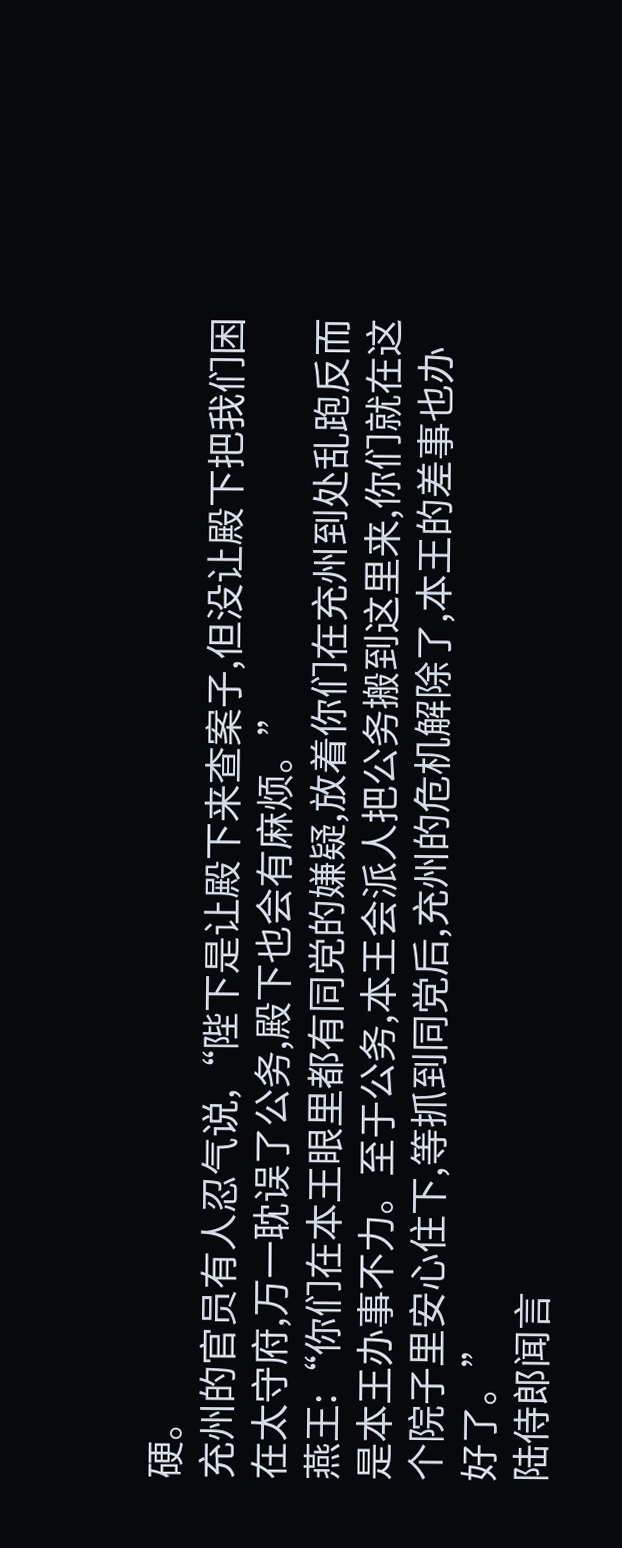硬。
充州的官员有人忍气说,“陛下是让殿下来查案子,但没让殿下把我们困在太守府,万一耽误了公务,殿下也会有麻烦。”
燕王:“你们在本王眼里都有同党的嫌疑,放着你们在充州到处乱跑反而是本王办事不力。至于公务,本王会派人把公务搬到这里来,你们就在这个院子里安心住下,等抓到同党后,充州的危机解除了,本王的差事也办好了。”
陆侍郎闻言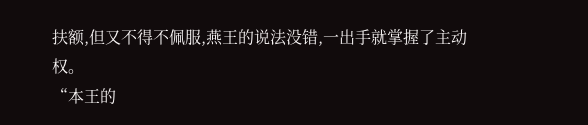扶额,但又不得不佩服,燕王的说法没错,一出手就掌握了主动权。
“本王的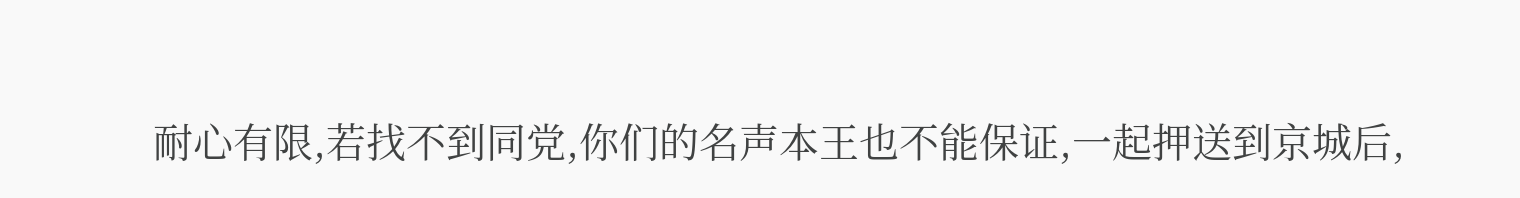耐心有限,若找不到同党,你们的名声本王也不能保证,一起押送到京城后,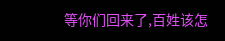等你们回来了,百姓该怎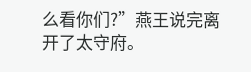么看你们?”燕王说完离开了太守府。